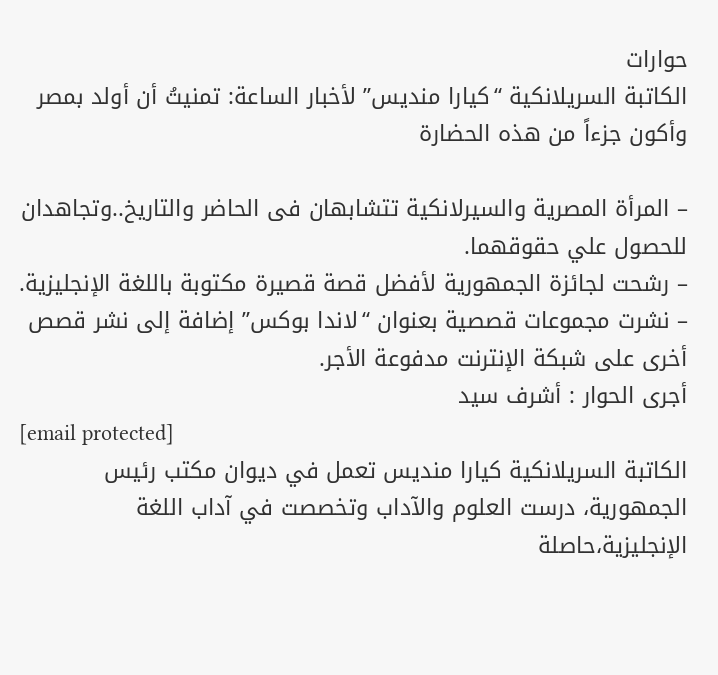حوارات
الكاتبة السريلانكية “كيارا منديس” لأخبار الساعة: تمنيتُ أن أولد بمصر وأكون جزءاً من هذه الحضارة

– المرأة المصرية والسيرلانكية تتشابهان فى الحاضر والتاريخ..وتجاهدان للحصول علي حقوقهما.
– رشحت لجائزة الجمهورية لأفضل قصة قصيرة مكتوبة باللغة الإنجليزية.
– نشرت مجموعات قصصية بعنوان “لاندا بوكس” إضافة إلى نشر قصص أخرى على شبكة الإنترنت مدفوعة الأجر.
أجرى الحوار : أشرف سيد
[email protected]
الكاتبة السريلانكية كيارا منديس تعمل في ديوان مكتب رئيس الجمهورية، درست العلوم والآداب وتخصصت في آداب اللغة الإنجليزية،حاصلة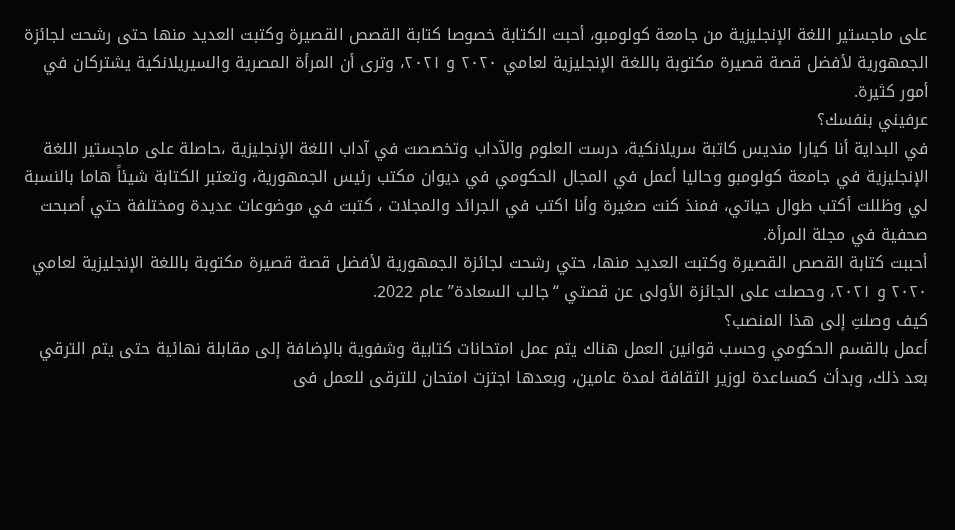على ماجستير اللغة الإنجليزية من جامعة كولومبو، أحبت الكتابة خصوصا كتابة القصص القصيرة وكتبت العديد منها حتى رشحت لجائزة الجمهورية لأفضل قصة قصيرة مكتوبة باللغة الإنجليزية لعامي ٢٠٢٠ و ٢٠٢١، وترى أن المرأة المصرية والسيريلانكية يشتركان في أمور كثيرة.
عرفيني بنفسك؟
في البداية أنا كيارا منديس كاتبة سريلانكية، درست العلوم والآداب وتخصصت في آداب اللغة الإنجليزية ،حاصلة على ماجستير اللغة الإنجليزية في جامعة كولومبو وحاليا أعمل في المجال الحكومي في ديوان مكتب رئيس الجمهورية، وتعتبر الكتابة شيئاً هاما بالنسبة لي وظللت أكتب طوال حياتي، فمنذ كنت صغيرة وأنا اكتب في الجرائد والمجلات ، كتبت في موضوعات عديدة ومختلفة حتي أصبحت صحفية في مجلة المرأة.
أحببت كتابة القصص القصيرة وكتبت العديد منها، حتي رشحت لجائزة الجمهورية لأفضل قصة قصيرة مكتوبة باللغة الإنجليزية لعامي ٢٠٢٠ و ٢٠٢١، وحصلت على الجائزة الأولى عن قصتي “جالب السعادة” عام 2022.
كيف وصلتِ إلى هذا المنصب؟
أعمل بالقسم الحكومي وحسب قوانين العمل هناك يتم عمل امتحانات كتابية وشفوية بالإضافة إلى مقابلة نهائية حتى يتم الترقي بعد ذلك، وبدأت كمساعدة لوزير الثقافة لمدة عامين، وبعدها اجتزت امتحان للترقى للعمل فى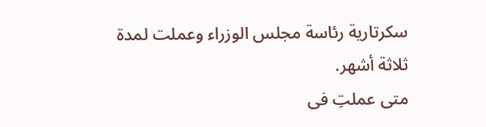سكرتارية رئاسة مجلس الوزراء وعملت لمدة ثلاثة أشهر.
متى عملتِ فى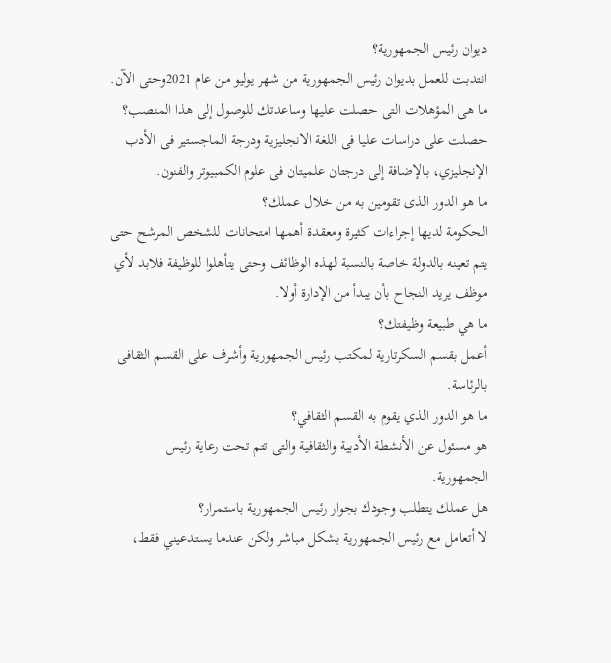ديوان رئيس الجمهورية؟
انتدبت للعمل بديوان رئيس الجمهورية من شهر يوليو من عام 2021وحتى الآن.
ما هى المؤهلات التى حصلت عليها وساعدتك للوصول إلى هذا المنصب؟
حصلت على دراسات عليا فى اللغة الانجليزية ودرجة الماجستير فى الأدب الإنجليزي، بالإضافة إلى درجتان علميتان فى علوم الكمبيوتر والفنون.
ما هو الدور الذى تقومين به من خلال عملك؟
الحكومة لديها إجراءات كثيرة ومعقدة أهمها امتحانات للشخص المرشح حتى يتم تعينه بالدولة خاصة بالنسبة لهذه الوظائف وحتى يتأهلوا للوظيفة فلابد لأي موظف يريد النجاح بأن يبدأ من الإدارة أولا.
ما هي طبيعة وظيفتك؟
أعمل بقسم السكرتارية لمكتب رئيس الجمهورية وأشرف على القسم الثقافى بالرئاسة.
ما هو الدور الذي يقوم به القسم الثقافي؟
هو مسئول عن الأنشطة الأدبية والثقافية والتى تتم تحت رعاية رئيس الجمهورية.
هل عملك يتطلب وجودك بجوار رئيس الجمهورية باستمرار؟
لا أتعامل مع رئيس الجمهورية بشكل مباشر ولكن عندما يستدعيني فقط،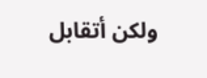ولكن أتقابل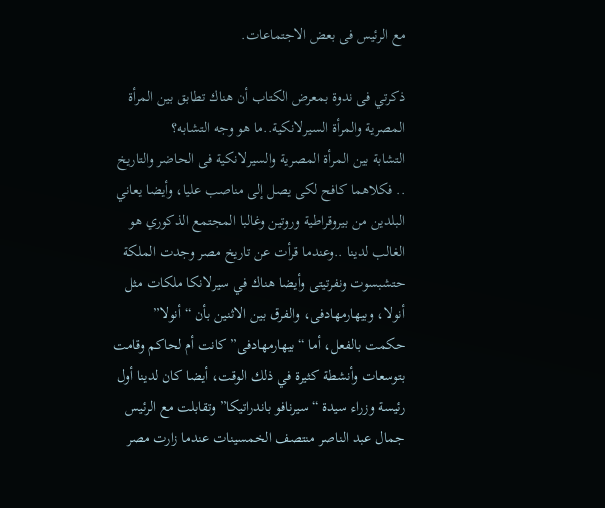مع الرئيس فى بعض الاجتماعات.

ذكرتي فى ندوة بمعرض الكتاب أن هناك تطابق بين المرأة المصرية والمرأة السيرلانكية..ما هو وجه التشابه؟
التشابة بين المرأة المصرية والسيرلانكية فى الحاضر والتاريخ .. فكلاهما كافح لكى يصل إلى مناصب عليا، وأيضا يعاني البلدين من بيروقراطية وروتين وغالبا المجتمع الذكوري هو الغالب لدينا ..وعندما قرأت عن تاريخ مصر وجدت الملكة حتشبسوت ونفرتيتى وأيضا هناك في سيرلانكا ملكات مثل أنولا، وبيهارمهادفى، والفرق بين الاثنين بأن “أنولا” حكمت بالفعل، أما “بيهارمهادفى” كانت أم لحاكم وقامت بتوسعات وأنشطة كثيرة في ذلك الوقت، أيضا كان لدينا أول رئيسة وزراء سيدة “سيرنافو باندراتيكا” وتقابلت مع الرئيس جمال عبد الناصر منتصف الخمسينات عندما زارت مصر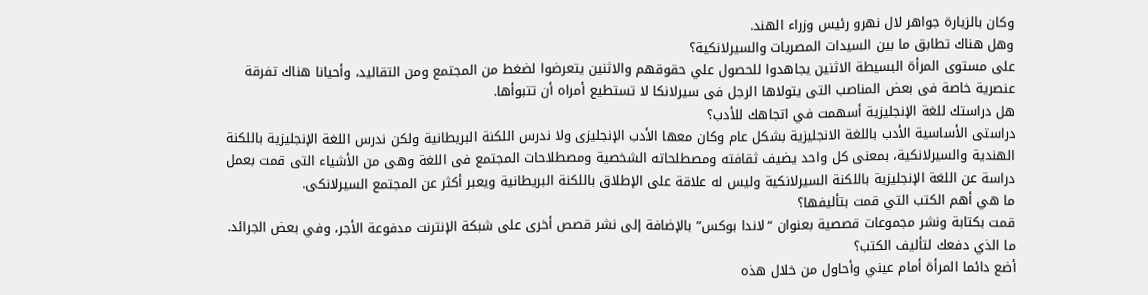وكان بالزيارة جواهر لال نهرو رئيس وزراء الهند.
وهل هناك تطابق ما بين السيدات المصريات والسيرلانكية؟
على مستوى المرأة البسيطة الاثنين يجاهدوا للحصول علي حقوقهم والاثنين يتعرضوا لضغط من المجتمع ومن التقاليد، وأحيانا هناك تفرقة عنصرية خاصة فى بعض المناصب التى يتولاها الرجل فى سيرلانكا لا تستطيع أمراه أن تتبوأها.
هل دراستك للغة الإنجليزية أسهمت في اتجاهك للأدب؟
دراستى الأساسية الأدب باللغة الانجليزية بشكل عام وكان معها الأدب الإنجليزى ولا ندرس اللكنة البريطانية ولكن ندرس اللغة الإنجليزية باللكنة الهندية والسيرلانكية، بمعنى كل واحد يضيف ثقافته ومصطلحاته الشخصية ومصطلاحات المجتمع فى اللغة وهى من الأشياء التى قمت بعمل دراسة عن اللغة الإنجليزية باللكنة السيرلانكية وليس له علاقة على الإطلاق باللكنة البريطانية ويعبر أكثر عن المجتمع السيرلانكى.
ما هي أهم الكتب التي قمت بتأليفها؟
قمت بكتابة ونشر مجموعات قصصية بعنوان “لاندا بوكس” بالإضافة إلى نشر قصص أخرى على شبكة الإنترنت مدفوعة الأجر، وفي بعض الجرائد.
ما الذي دفعك لتأليف الكتب؟
أضع دائما المرأة أمام عيني وأحاول من خلال هذه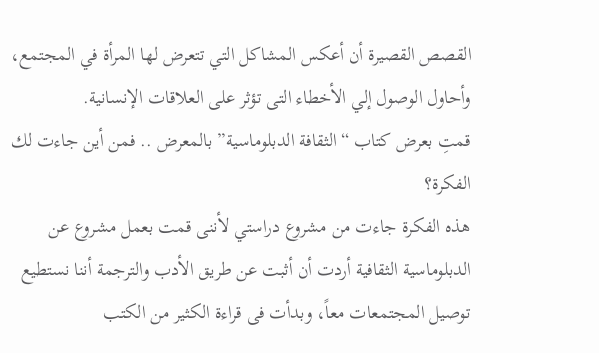القصص القصيرة أن أعكس المشاكل التي تتعرض لها المرأة في المجتمع، وأحاول الوصول إلي الأخطاء التى تؤثر على العلاقات الإنسانية.
قمتِ بعرض كتاب “الثقافة الدبلوماسية” بالمعرض .. فمن أين جاءت لك الفكرة؟
هذه الفكرة جاءت من مشروع دراستي لأننى قمت بعمل مشروع عن الدبلوماسية الثقافية أردت أن أثبت عن طريق الأدب والترجمة أننا نستطيع توصيل المجتمعات معاً، وبدأت فى قراءة الكثير من الكتب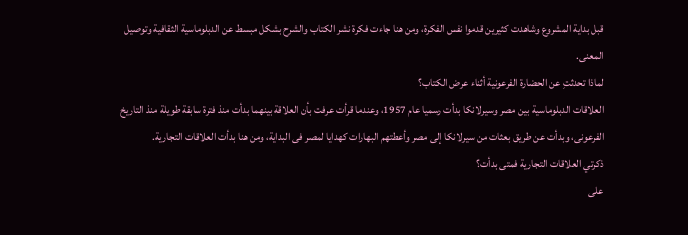قبل بداية المشروع وشاهدت كثيرين قدموا نفس الفكرة، ومن هنا جاءت فكرة نشر الكتاب والشرح بشكل مبسط عن الدبلوماسية الثقافية وتوصيل المعنى.
لماذا تحدثتِ عن الحضارة الفرعونية أثناء عرض الكتاب؟
العلاقات الدبلوماسية بين مصر وسيرلانكا بدأت رسميا عام 1957، وعندما قرأت عرفت بأن العلاقة بينهما بدأت منذ فترة سابقة طويلة منذ التاريخ الفرعونى، وبدأت عن طريق بعثات من سيرلانكا إلى مصر وأعطتهم البهارات كهدايا لمصر فى البداية، ومن هنا بدأت العلاقات التجارية.
ذكرتي العلاقات التجارية فمتى بدأت؟
على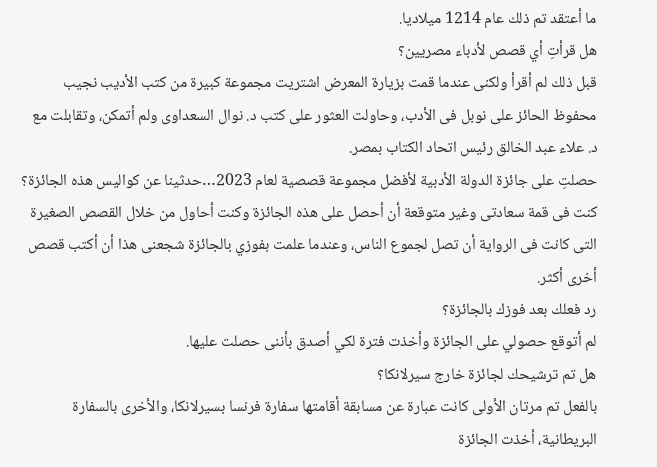ما أعتقد تم ذلك عام 1214 ميلاديا.
هل قرأتِ أي قصص لأدباء مصريين؟
قبل ذلك لم أقرأ ولكنى عندما قمت بزيارة المعرض اشتريت مجموعة كبيرة من كتب الأديب نجيب محفوظ الحائز على نوبل فى الأدب، وحاولت العثور على كتب د. نوال السعداوى ولم أتمكن، وتقابلت مع د. علاء عبد الخالق رئيس اتحاد الكتاب بمصر.
حصلتِ على جائزة الدولة الأدبية لأفضل مجموعة قصصية لعام 2023…حدثينا عن كواليس هذه الجائزة؟
كنت فى قمة سعادتى وغير متوقعة أن أحصل على هذه الجائزة وكنت أحاول من خلال القصص الصغيرة التى كانت فى الرواية أن تصل لجموع الناس، وعندما علمت بفوزي بالجائزة شجعنى هذا أن أكتب قصص أخرى أكثر.
رد فعلك بعد فوزك بالجائزة؟
لم أتوقع حصولي على الجائزة وأخذت فترة لكي أصدق بأننى حصلت عليها.
هل تم ترشيحك لجائزة خارج سيرلانكا؟
بالفعل تم مرتان الأولى كانت عبارة عن مسابقة أقامتها سفارة فرنسا بسيرلانكا، والأخرى بالسفارة البريطانية، أخذت الجائزة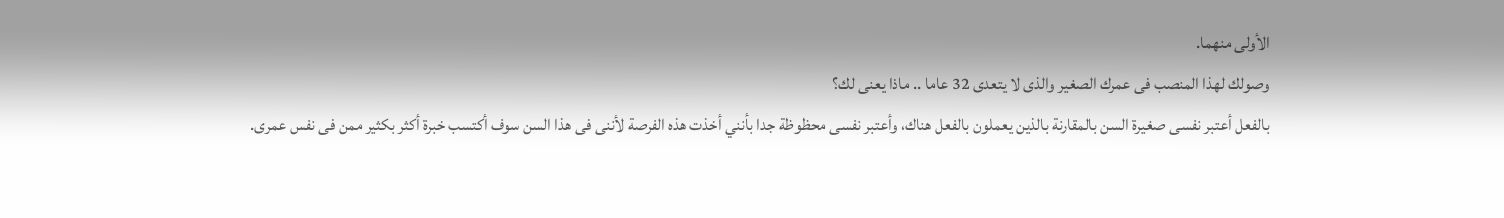الأولى منهما.
وصولك لهذا المنصب فى عمرك الصغير والذى لا يتعدى 32 عاما .. ماذا يعنى لك؟
بالفعل أعتبر نفسى صغيرة السن بالمقارنة بالذين يعملون بالفعل هناك، وأعتبر نفسى محظوظة جدا بأنني أخذت هذه الفرصة لأننى فى هذا السن سوف أكتسب خبرة أكثر بكثير ممن فى نفس عمرى.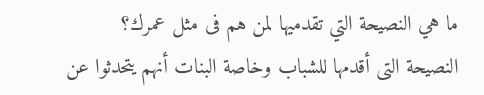ما هي النصيحة التي تقدميها لمن هم فى مثل عمرك؟
النصيحة التى أقدمها للشباب وخاصة البنات أنهم يتحدثوا عن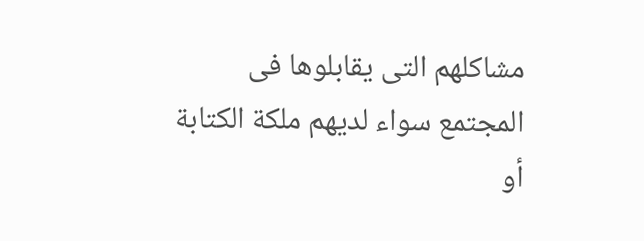مشاكلهم التى يقابلوها فى المجتمع سواء لديهم ملكة الكتابة أو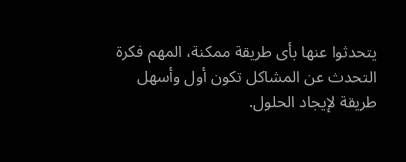يتحدثوا عنها بأى طريقة ممكنة، المهم فكرة التحدث عن المشاكل تكون أول وأسهل طريقة لإيجاد الحلول.